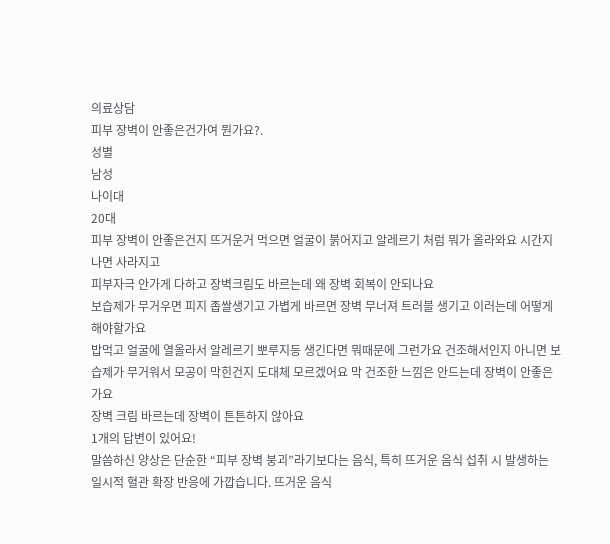의료상담
피부 장벽이 안좋은건가여 뭔가요?.
성별
남성
나이대
20대
피부 장벽이 안좋은건지 뜨거운거 먹으면 얼굴이 붉어지고 알레르기 처럼 뭐가 올라와요 시간지나면 사라지고
피부자극 안가게 다하고 장벽크림도 바르는데 왜 장벽 회복이 안되나요
보습제가 무거우면 피지 좁쌀생기고 가볍게 바르면 장벽 무너져 트러블 생기고 이러는데 어떻게 해야할가요
밥먹고 얼굴에 열올라서 알레르기 뽀루지등 생긴다면 뭐때문에 그런가요 건조해서인지 아니면 보습제가 무거워서 모공이 막힌건지 도대체 모르겠어요 막 건조한 느낌은 안드는데 장벽이 안좋은가요
장벽 크림 바르는데 장벽이 튼튼하지 않아요
1개의 답변이 있어요!
말씀하신 양상은 단순한 “피부 장벽 붕괴”라기보다는 음식, 특히 뜨거운 음식 섭취 시 발생하는 일시적 혈관 확장 반응에 가깝습니다. 뜨거운 음식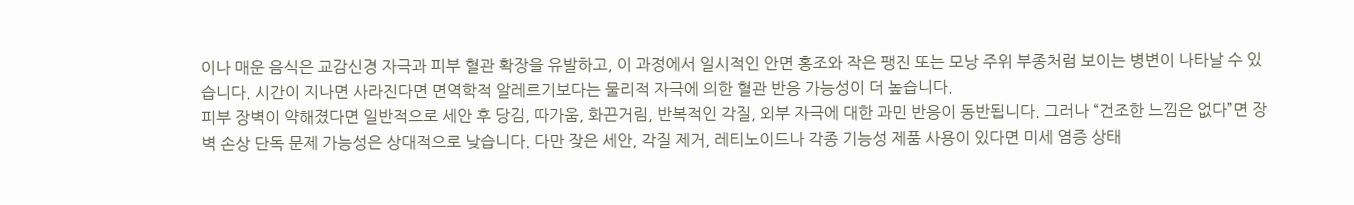이나 매운 음식은 교감신경 자극과 피부 혈관 확장을 유발하고, 이 과정에서 일시적인 안면 홍조와 작은 팽진 또는 모낭 주위 부종처럼 보이는 병변이 나타날 수 있습니다. 시간이 지나면 사라진다면 면역학적 알레르기보다는 물리적 자극에 의한 혈관 반응 가능성이 더 높습니다.
피부 장벽이 약해졌다면 일반적으로 세안 후 당김, 따가움, 화끈거림, 반복적인 각질, 외부 자극에 대한 과민 반응이 동반됩니다. 그러나 “건조한 느낌은 없다”면 장벽 손상 단독 문제 가능성은 상대적으로 낮습니다. 다만 잦은 세안, 각질 제거, 레티노이드나 각종 기능성 제품 사용이 있다면 미세 염증 상태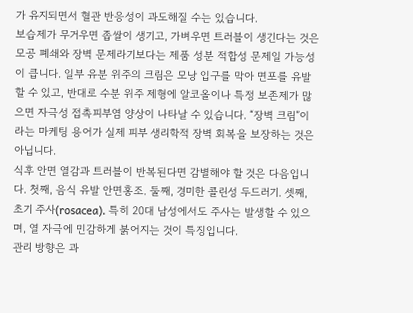가 유지되면서 혈관 반응성이 과도해질 수는 있습니다.
보습제가 무거우면 좁쌀이 생기고, 가벼우면 트러블이 생긴다는 것은 모공 폐쇄와 장벽 문제라기보다는 제품 성분 적합성 문제일 가능성이 큽니다. 일부 유분 위주의 크림은 모낭 입구를 막아 면포를 유발할 수 있고, 반대로 수분 위주 제형에 알코올이나 특정 보존제가 많으면 자극성 접촉피부염 양상이 나타날 수 있습니다. “장벽 크림”이라는 마케팅 용어가 실제 피부 생리학적 장벽 회복을 보장하는 것은 아닙니다.
식후 안면 열감과 트러블이 반복된다면 감별해야 할 것은 다음입니다. 첫째, 음식 유발 안면홍조. 둘째, 경미한 콜린성 두드러기. 셋째, 초기 주사(rosacea). 특히 20대 남성에서도 주사는 발생할 수 있으며, 열 자극에 민감하게 붉어지는 것이 특징입니다.
관리 방향은 과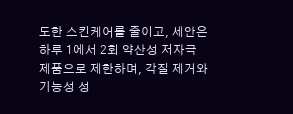도한 스킨케어를 줄이고, 세안은 하루 1에서 2회 약산성 저자극 제품으로 제한하며, 각질 제거와 기능성 성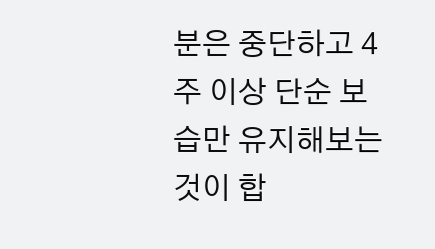분은 중단하고 4주 이상 단순 보습만 유지해보는 것이 합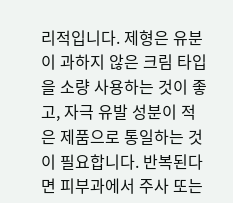리적입니다. 제형은 유분이 과하지 않은 크림 타입을 소량 사용하는 것이 좋고, 자극 유발 성분이 적은 제품으로 통일하는 것이 필요합니다. 반복된다면 피부과에서 주사 또는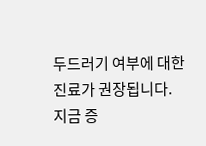두드러기 여부에 대한 진료가 권장됩니다.
지금 증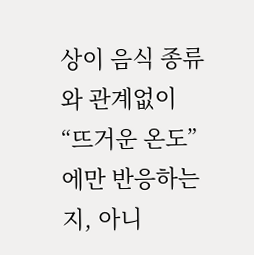상이 음식 종류와 관계없이 “뜨거운 온도”에만 반응하는지, 아니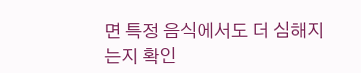면 특정 음식에서도 더 심해지는지 확인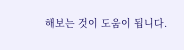해보는 것이 도움이 됩니다.